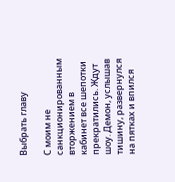Выбрать главу

С моим не санкционированным вторжением в кабинет все шепотки прекратились. Ждут шоу. Демон, услышав тишину, развернулся на пятках и впился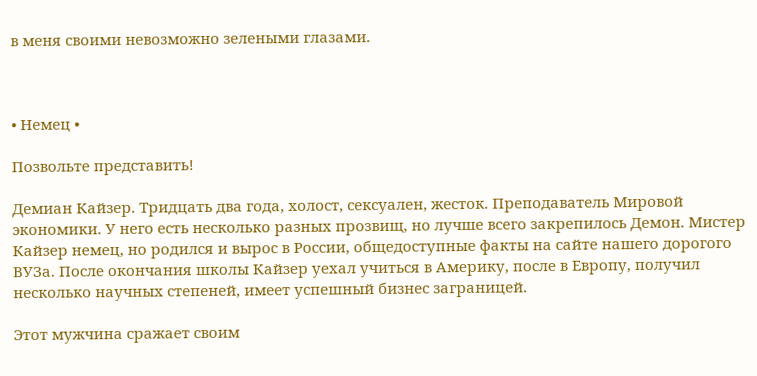в меня своими невозможно зелеными глазами.



• Немец •

Позвольте представить!

Демиан Кайзер. Тридцать два года, холост, сексуален, жесток. Преподаватель Мировой экономики. У него есть несколько разных прозвищ, но лучше всего закрепилось Демон. Мистер Кайзер немец, но родился и вырос в России, общедоступные факты на сайте нашего дорогого ВУЗа. После окончания школы Кайзер уехал учиться в Америку, после в Европу, получил несколько научных степеней, имеет успешный бизнес заграницей.

Этот мужчина сражает своим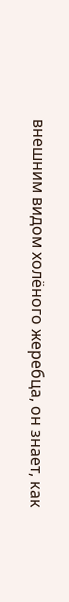внешним видом холёного жеребца, он знает, как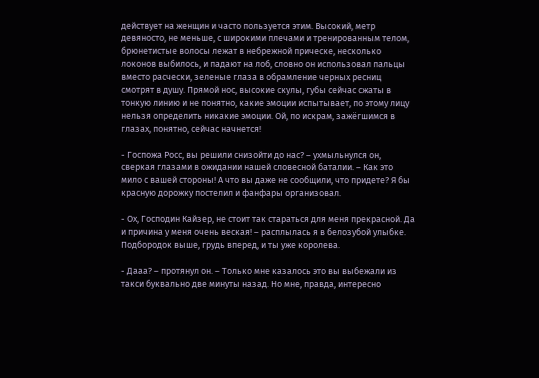действует на женщин и часто пользуется этим. Высокий, метр девяносто, не меньше, с широкими плечами и тренированным телом, брюнетистые волосы лежат в небрежной прическе, несколько локонов выбилось, и падают на лоб, словно он использовал пальцы вместо расчески, зеленые глаза в обрамление черных ресниц смотрят в душу. Прямой нос, высокие скулы, губы сейчас сжаты в тонкую линию и не понятно, какие эмоции испытывает, по этому лицу нельзя определить никакие эмоции. Ой, по искрам, зажёгшимся в глазах, понятно, сейчас начнется!

- Госпожа Росс, вы решили снизойти до нас? – ухмыльнулся он, сверкая глазами в ожидании нашей словесной баталии. – Как это мило с вашей стороны! А что вы даже не сообщили, что придете? Я бы красную дорожку постелил и фанфары организовал.

- Ох, Господин Кайзер, не стоит так стараться для меня прекрасной. Да и причина у меня очень веская! – расплылась я в белозубой улыбке. Подбородок выше, грудь вперед, и ты уже королева.

- Дааа? – протянул он. – Только мне казалось это вы выбежали из такси буквально две минуты назад. Но мне, правда, интересно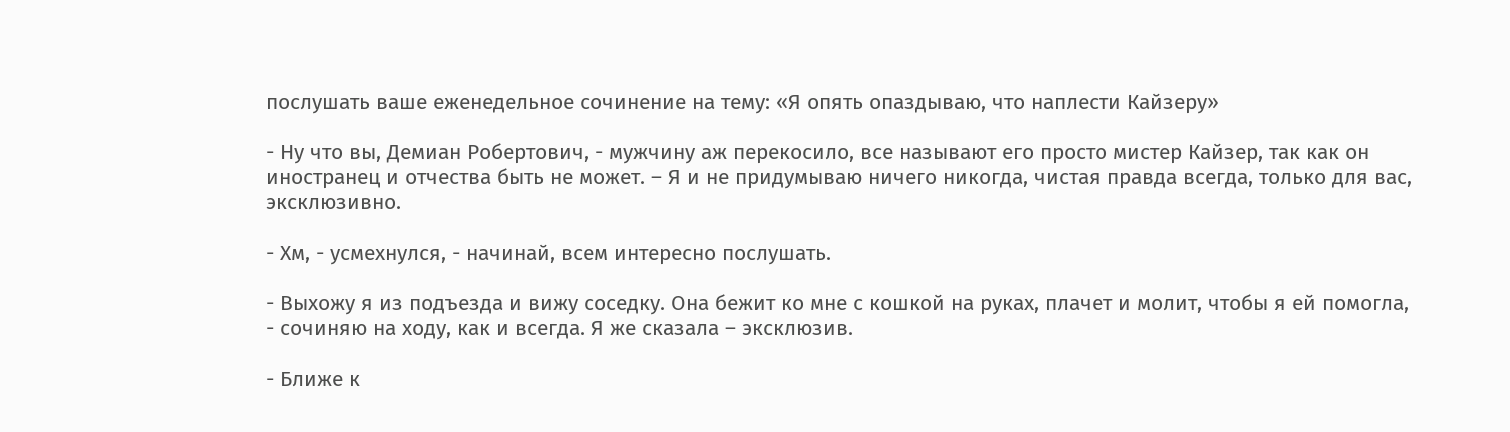послушать ваше еженедельное сочинение на тему: «Я опять опаздываю, что наплести Кайзеру»

- Ну что вы, Демиан Робертович, - мужчину аж перекосило, все называют его просто мистер Кайзер, так как он иностранец и отчества быть не может. – Я и не придумываю ничего никогда, чистая правда всегда, только для вас, эксклюзивно.

- Хм, - усмехнулся, - начинай, всем интересно послушать.

- Выхожу я из подъезда и вижу соседку. Она бежит ко мне с кошкой на руках, плачет и молит, чтобы я ей помогла, - сочиняю на ходу, как и всегда. Я же сказала – эксклюзив.

- Ближе к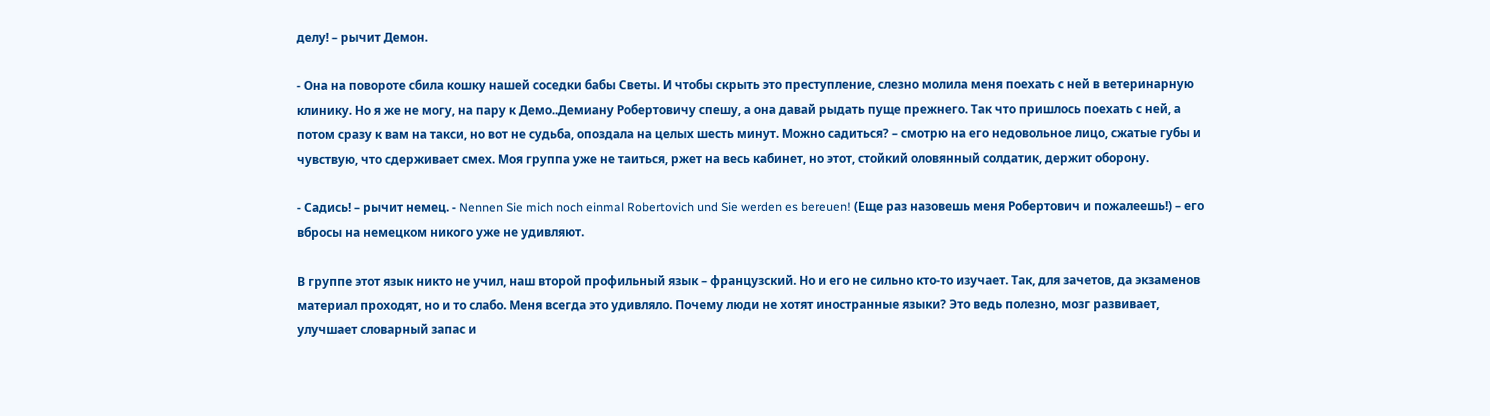делу! – рычит Демон.

- Она на повороте сбила кошку нашей соседки бабы Светы. И чтобы скрыть это преступление, слезно молила меня поехать с ней в ветеринарную клинику. Но я же не могу, на пару к Демо..Демиану Робертовичу спешу, а она давай рыдать пуще прежнего. Так что пришлось поехать с ней, а потом сразу к вам на такси, но вот не судьба, опоздала на целых шесть минут. Можно садиться? – смотрю на его недовольное лицо, сжатые губы и чувствую, что сдерживает смех. Моя группа уже не таиться, ржет на весь кабинет, но этот, стойкий оловянный солдатик, держит оборону.

- Садись! – рычит немец. - Nennen Sie mich noch einmal Robertovich und Sie werden es bereuen! (Еще раз назовешь меня Робертович и пожалеешь!) – его вбросы на немецком никого уже не удивляют.

В группе этот язык никто не учил, наш второй профильный язык – французский. Но и его не сильно кто-то изучает. Так, для зачетов, да экзаменов материал проходят, но и то слабо. Меня всегда это удивляло. Почему люди не хотят иностранные языки? Это ведь полезно, мозг развивает, улучшает словарный запас и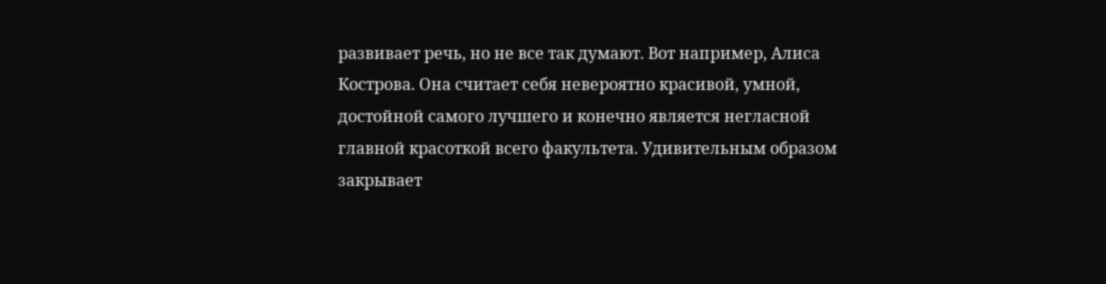развивает речь, но не все так думают. Вот например, Алиса Кострова. Она считает себя невероятно красивой, умной, достойной самого лучшего и конечно является негласной главной красоткой всего факультета. Удивительным образом закрывает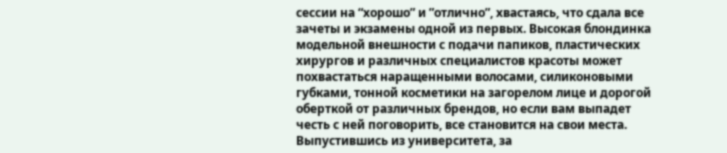сессии на “хорошо” и ”отлично”, хвастаясь, что сдала все зачеты и экзамены одной из первых. Высокая блондинка модельной внешности с подачи папиков, пластических хирургов и различных специалистов красоты может похвастаться наращенными волосами, силиконовыми губками, тонной косметики на загорелом лице и дорогой оберткой от различных брендов, но если вам выпадет честь с ней поговорить, все становится на свои места. Выпустившись из университета, за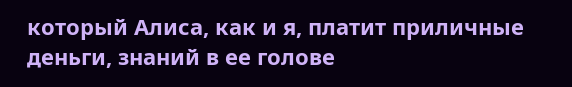который Алиса, как и я, платит приличные деньги, знаний в ее голове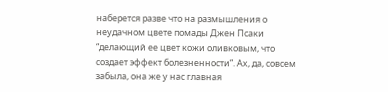наберется разве что на размышления о неудачном цвете помады Джен Псаки “делающий ее цвет кожи оливковым, что создает эффект болезненности”. Ах, да, совсем забыла, она же у нас главная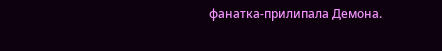фанатка-прилипала Демона.